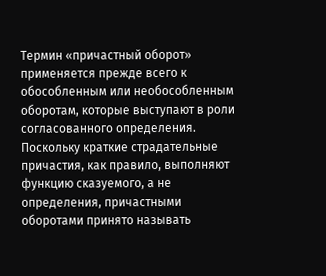Термин «причастный оборот» применяется прежде всего к обособленным или необособленным оборотам, которые выступают в роли согласованного определения. Поскольку краткие страдательные причастия, как правило, выполняют функцию сказуемого, а не определения, причастными оборотами принято называть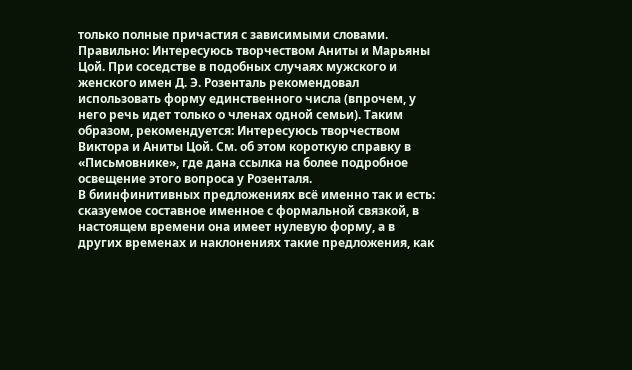только полные причастия с зависимыми словами.
Правильно: Интересуюсь творчеством Аниты и Марьяны Цой. При соседстве в подобных случаях мужского и женского имен Д. Э. Розенталь рекомендовал использовать форму единственного числа (впрочем, у него речь идет только о членах одной семьи). Таким образом, рекомендуется: Интересуюсь творчеством Виктора и Аниты Цой. См. об этом короткую справку в «Письмовнике», где дана ссылка на более подробное освещение этого вопроса у Розенталя.
В биинфинитивных предложениях всё именно так и есть: сказуемое составное именное с формальной связкой, в настоящем времени она имеет нулевую форму, а в других временах и наклонениях такие предложения, как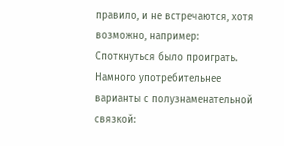правило, и не встречаются, хотя возможно, например: Споткнуться было проиграть. Намного употребительнее варианты с полузнаменательной связкой: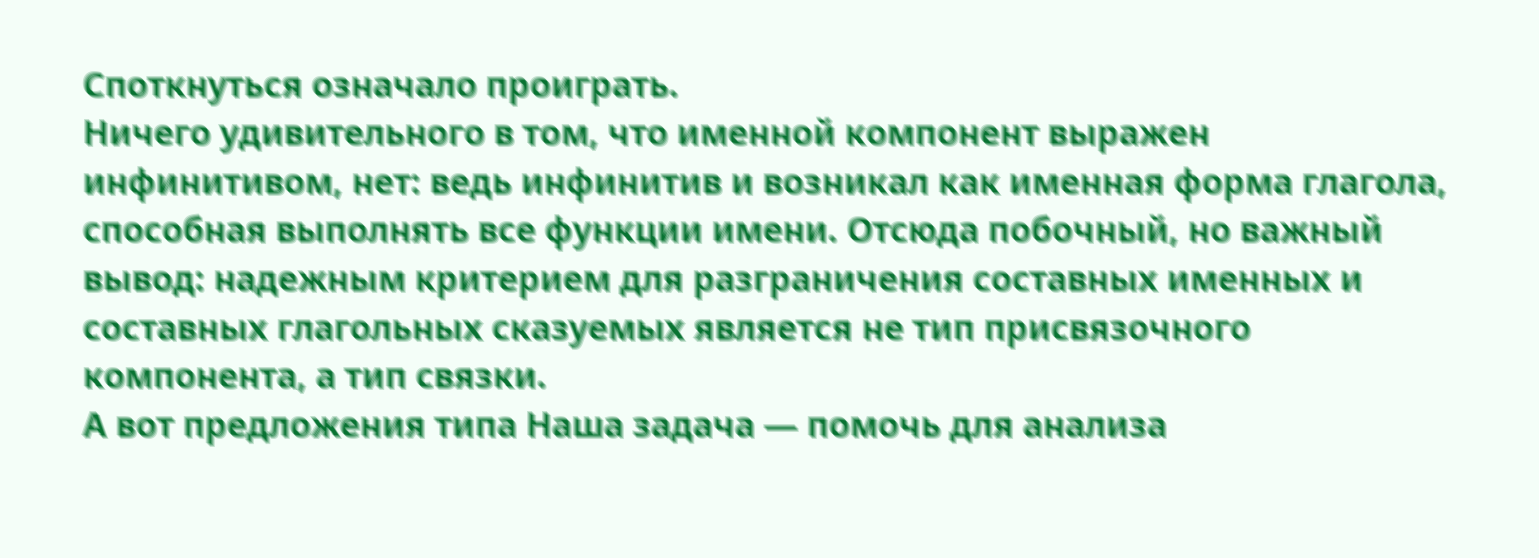Споткнуться означало проиграть.
Ничего удивительного в том, что именной компонент выражен инфинитивом, нет: ведь инфинитив и возникал как именная форма глагола, способная выполнять все функции имени. Отсюда побочный, но важный вывод: надежным критерием для разграничения составных именных и составных глагольных сказуемых является не тип присвязочного компонента, а тип связки.
А вот предложения типа Наша задача — помочь для анализа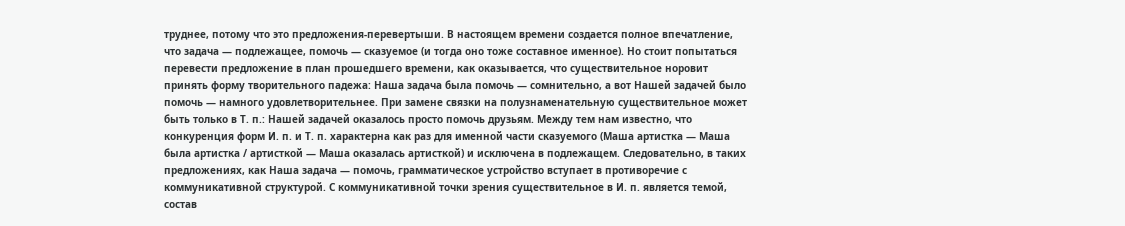труднее, потому что это предложения-перевертыши. В настоящем времени создается полное впечатление, что задача — подлежащее, помочь — сказуемое (и тогда оно тоже составное именное). Но стоит попытаться перевести предложение в план прошедшего времени, как оказывается, что существительное норовит принять форму творительного падежа: Наша задача была помочь — сомнительно, а вот Нашей задачей было помочь — намного удовлетворительнее. При замене связки на полузнаменательную существительное может быть только в Т. п.: Нашей задачей оказалось просто помочь друзьям. Между тем нам известно, что конкуренция форм И. п. и Т. п. характерна как раз для именной части сказуемого (Маша артистка — Маша была артистка / артисткой — Маша оказалась артисткой) и исключена в подлежащем. Следовательно, в таких предложениях, как Наша задача — помочь, грамматическое устройство вступает в противоречие с коммуникативной структурой. С коммуникативной точки зрения существительное в И. п. является темой, состав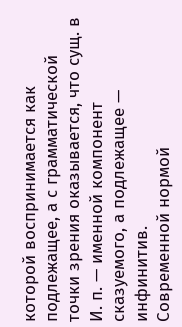которой воспринимается как подлежащее, а с грамматической точки зрения оказывается, что сущ. в И. п. — именной компонент сказуемого, а подлежащее — инфинитив.
Современной нормой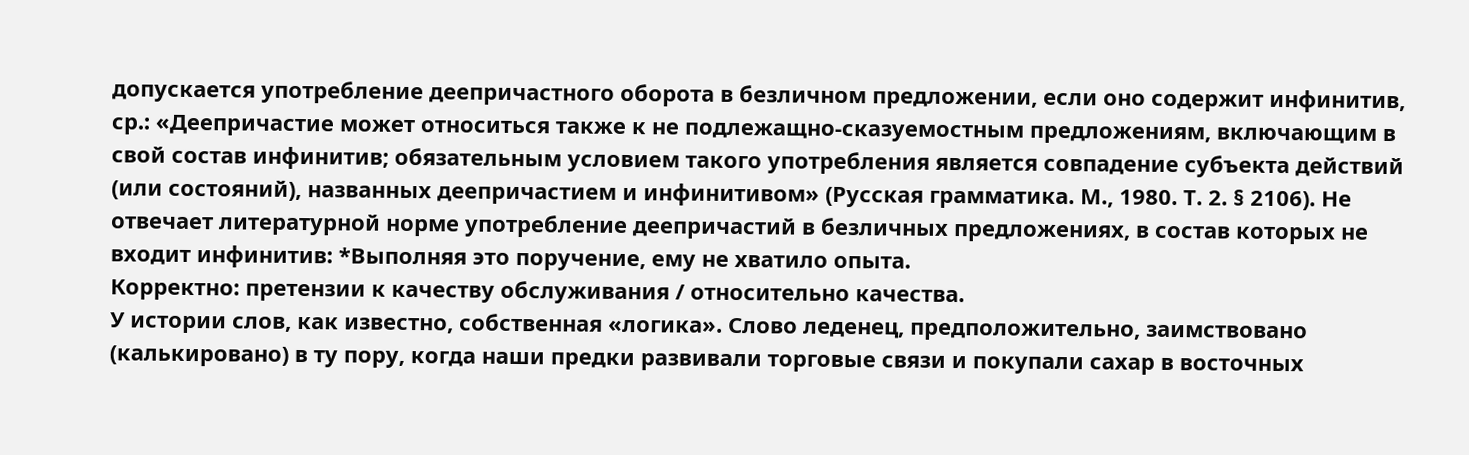допускается употребление деепричастного оборота в безличном предложении, если оно содержит инфинитив, ср.: «Деепричастие может относиться также к не подлежащно-сказуемостным предложениям, включающим в свой состав инфинитив; обязательным условием такого употребления является совпадение субъекта действий (или состояний), названных деепричастием и инфинитивом» (Русская грамматика. М., 1980. Т. 2. § 2106). Не отвечает литературной норме употребление деепричастий в безличных предложениях, в состав которых не входит инфинитив: *Выполняя это поручение, ему не хватило опыта.
Корректно: претензии к качеству обслуживания / относительно качества.
У истории слов, как известно, собственная «логика». Слово леденец, предположительно, заимствовано (калькировано) в ту пору, когда наши предки развивали торговые связи и покупали сахар в восточных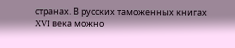странах. В русских таможенных книгах XVI века можно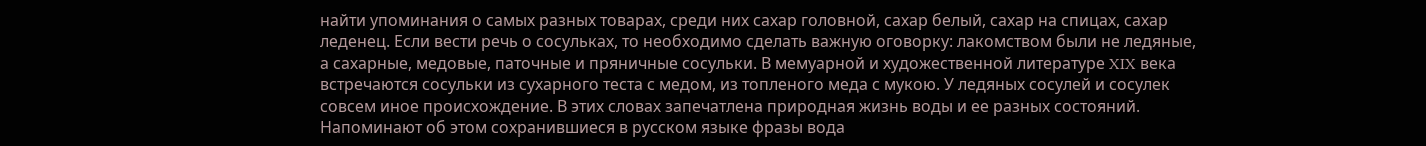найти упоминания о самых разных товарах, среди них сахар головной, сахар белый, сахар на спицах, сахар леденец. Если вести речь о сосульках, то необходимо сделать важную оговорку: лакомством были не ледяные, а сахарные, медовые, паточные и пряничные сосульки. В мемуарной и художественной литературе XIX века встречаются сосульки из сухарного теста с медом, из топленого меда с мукою. У ледяных сосулей и сосулек совсем иное происхождение. В этих словах запечатлена природная жизнь воды и ее разных состояний. Напоминают об этом сохранившиеся в русском языке фразы вода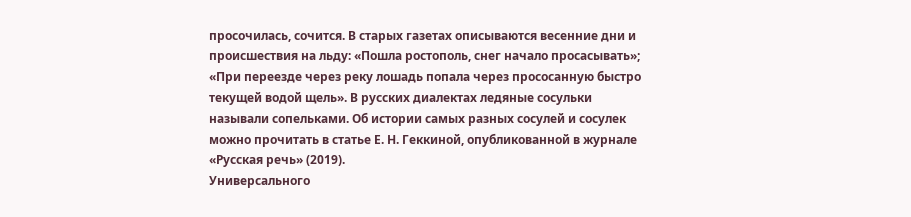просочилась, сочится. В старых газетах описываются весенние дни и происшествия на льду: «Пошла ростополь, снег начало просасывать»; «При переезде через реку лошадь попала через прососанную быстро текущей водой щель». В русских диалектах ледяные сосульки называли сопельками. Об истории самых разных сосулей и сосулек можно прочитать в статье Е. Н. Геккиной, опубликованной в журнале «Русская речь» (2019).
Универсального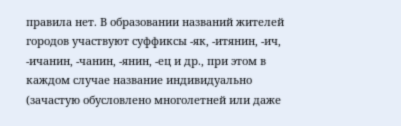правила нет. В образовании названий жителей городов участвуют суффиксы -як, -итянин, -ич, -ичанин, -чанин, -янин, -ец и др., при этом в каждом случае название индивидуально (зачастую обусловлено многолетней или даже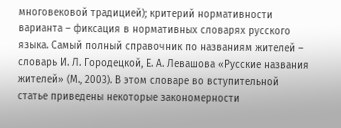многовековой традицией); критерий нормативности варианта – фиксация в нормативных словарях русского языка. Самый полный справочник по названиям жителей – словарь И. Л. Городецкой, Е. А. Левашова «Русские названия жителей» (М., 2003). В этом словаре во вступительной статье приведены некоторые закономерности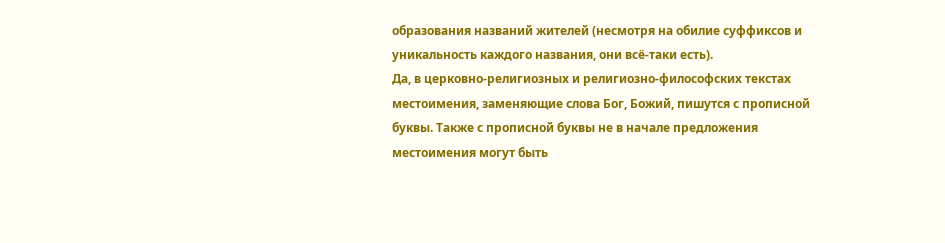образования названий жителей (несмотря на обилие суффиксов и уникальность каждого названия, они всё-таки есть).
Да, в церковно-религиозных и религиозно-философских текстах местоимения, заменяющие слова Бог, Божий, пишутся с прописной буквы. Также с прописной буквы не в начале предложения местоимения могут быть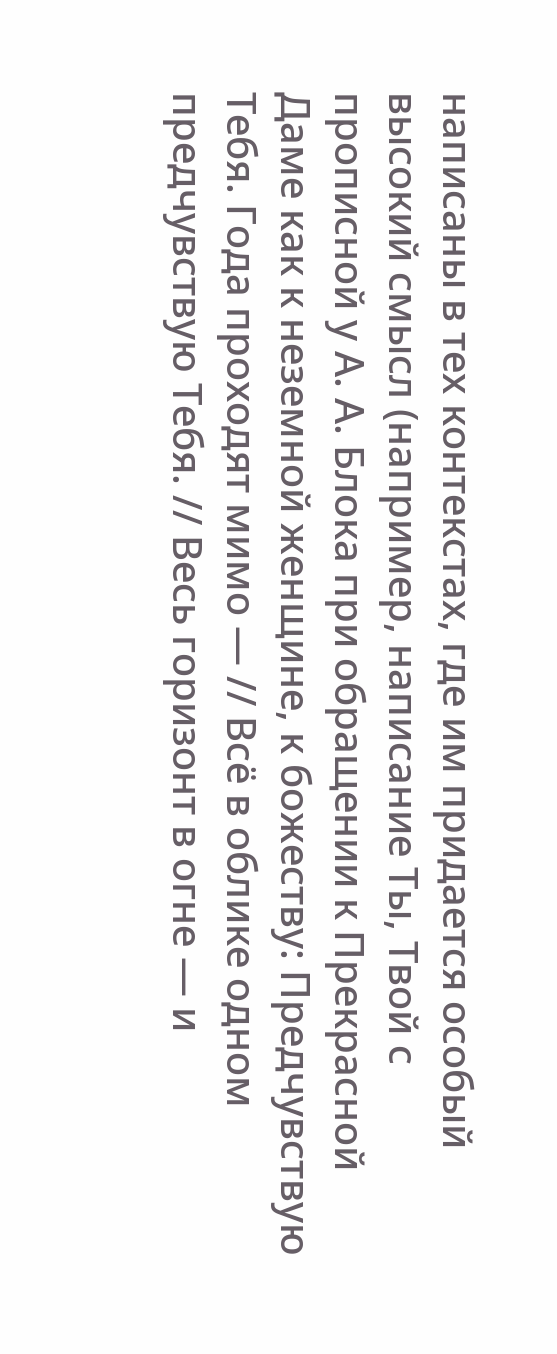написаны в тех контекстах, где им придается особый высокий смысл (например, написание Ты, Твой с прописной у А. А. Блока при обращении к Прекрасной Даме как к неземной женщине, к божеству: Предчувствую Тебя. Года проходят мимо — // Всё в облике одном предчувствую Тебя. // Весь горизонт в огне — и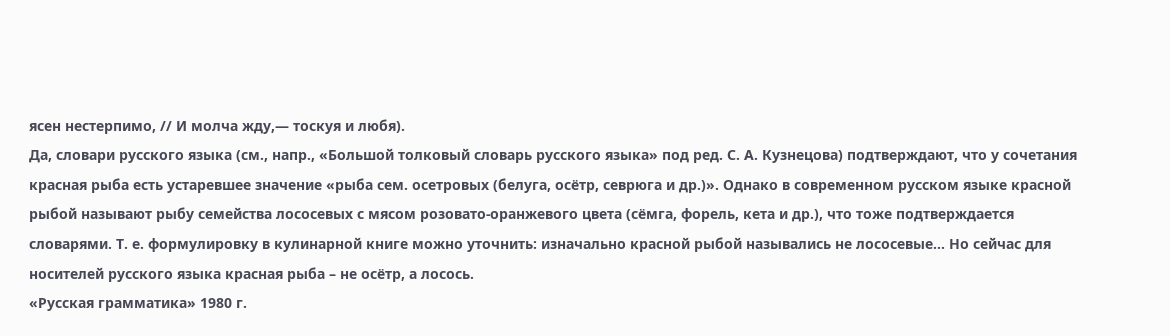ясен нестерпимо, // И молча жду,— тоскуя и любя).
Да, словари русского языка (см., напр., «Большой толковый словарь русского языка» под ред. С. А. Кузнецова) подтверждают, что у сочетания красная рыба есть устаревшее значение «рыба сем. осетровых (белуга, осётр, севрюга и др.)». Однако в современном русском языке красной рыбой называют рыбу семейства лососевых с мясом розовато-оранжевого цвета (сёмга, форель, кета и др.), что тоже подтверждается словарями. Т. е. формулировку в кулинарной книге можно уточнить: изначально красной рыбой назывались не лососевые... Но сейчас для носителей русского языка красная рыба – не осётр, а лосось.
«Русская грамматика» 1980 г.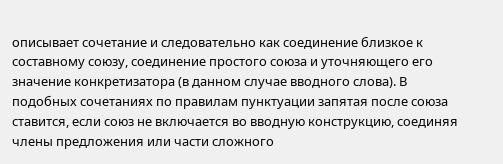описывает сочетание и следовательно как соединение близкое к составному союзу, соединение простого союза и уточняющего его значение конкретизатора (в данном случае вводного слова). В подобных сочетаниях по правилам пунктуации запятая после союза ставится, если союз не включается во вводную конструкцию, соединяя члены предложения или части сложного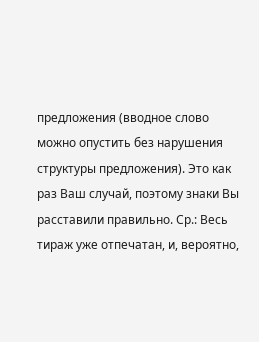предложения (вводное слово можно опустить без нарушения структуры предложения). Это как раз Ваш случай, поэтому знаки Вы расставили правильно. Ср.: Весь тираж уже отпечатан, и, вероятно,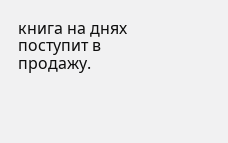книга на днях поступит в продажу.